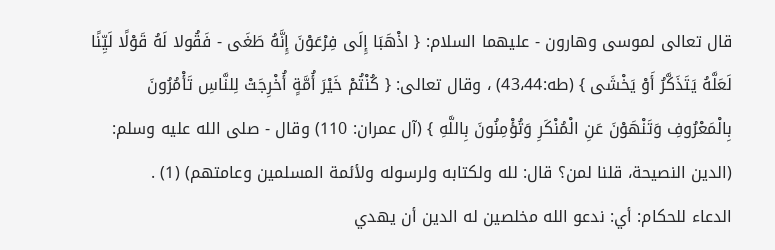قال تعالى لموسى وهارون - عليهما السلام: { اذْهَبَا إِلَى فِرْعَوْنَ إِنَّهُ طَغَى - فَقُولا لَهُ قَوْلًا لَيِّنًا لَعَلَّهُ يَتَذَكَّرُ أَوْ يَخْشَى } (طه:43،44) ، وقال تعالى: { كُنْتُمْ خَيْرَ أُمَّةٍ أُخْرِجَتْ لِلنَّاسِ تَأْمُرُونَ بِالْمَعْرُوفِ وَتَنْهَوْنَ عَنِ الْمُنْكَرِ وَتُؤْمِنُونَ بِاللَّهِ } (آل عمران: 110) وقال - صلى الله عليه وسلم: (الدين النصيحة، قلنا لمن؟ قال: لله ولكتابه ولرسوله ولأئمة المسلمين وعامتهم) (1) .
الدعاء للحكام: أي: ندعو الله مخلصين له الدين أن يهدي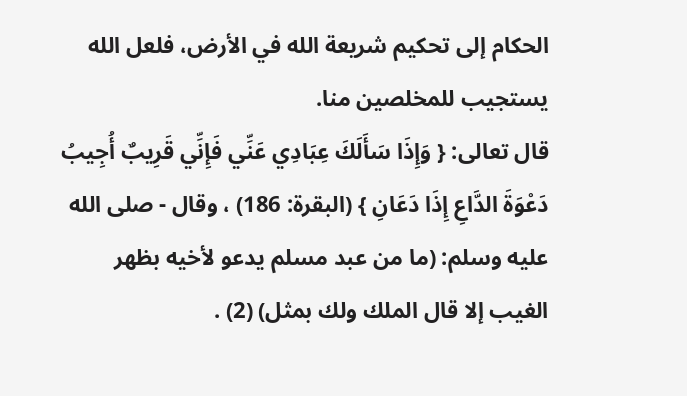الحكام إلى تحكيم شريعة الله في الأرض، فلعل الله يستجيب للمخلصين منا.
قال تعالى: { وَإِذَا سَأَلَكَ عِبَادِي عَنِّي فَإِنِّي قَرِيبٌ أُجِيبُ دَعْوَةَ الدَّاعِ إِذَا دَعَانِ } (البقرة: 186) ، وقال - صلى الله عليه وسلم: (ما من عبد مسلم يدعو لأخيه بظهر الغيب إلا قال الملك ولك بمثل) (2) .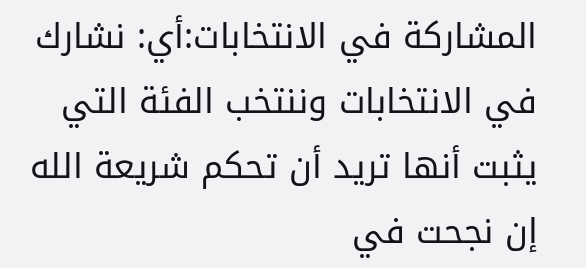المشاركة في الانتخابات:أي: نشارك في الانتخابات وننتخب الفئة التي يثبت أنها تريد أن تحكم شريعة الله إن نجحت في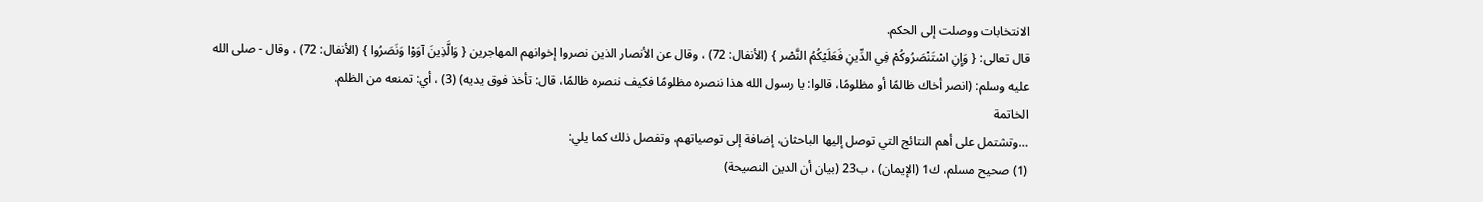الانتخابات ووصلت إلى الحكم.
قال تعالى: { وَإِنِ اسْتَنْصَرُوكُمْ فِي الدِّينِ فَعَلَيْكُمُ النَّصْر } (الأنفال: 72) ، وقال عن الأنصار الذين نصروا إخوانهم المهاجرين { وَالَّذِينَ آوَوْا وَنَصَرُوا } (الأنفال: 72) ، وقال - صلى الله عليه وسلم: (انصر أخاك ظالمًا أو مظلومًا، قالوا: يا رسول الله هذا ننصره مظلومًا فكيف ننصره ظالمًا، قال: تأخذ فوق يديه) (3) ، أي: تمنعه من الظلم.
الخاتمة
…وتشتمل على أهم النتائج التي توصل إليها الباحثان، إضافة إلى توصياتهم، وتفصل ذلك كما يلي:
(1) صحيح مسلم، ك1 (الإيمان) ، ب23 (بيان أن الدين النصيحة)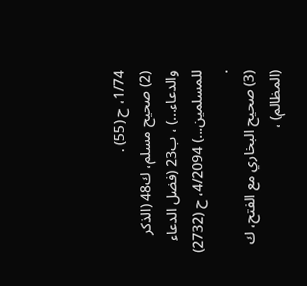1/74، ح (55) .
(2) صحيح مسلم، ك48 (الذكر والدعاء...) ، ب23 (فضل الدعاء للمسلمين...) 4/2094، ح (2732) .
(3) صحيح البخاري مع الفتح، ك (المظالم) ،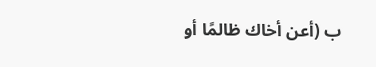ب (أعن أخاك ظالمًا أو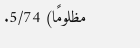مظلومًا) 5/74.